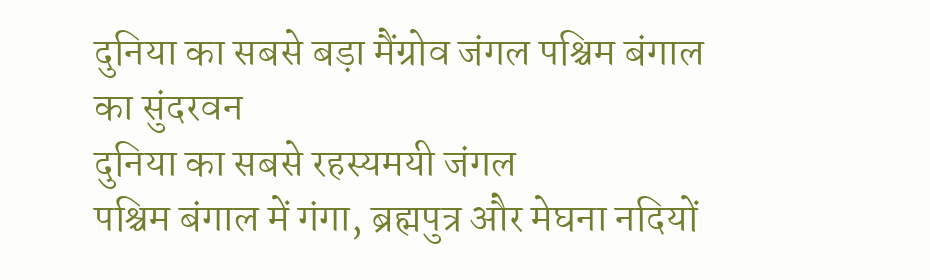दुनिया का सबसे बड़ा मैंग्रोव जंगल पश्चिम बंगाल का सुंदरवन
दुनिया का सबसे रहस्यमयी जंगल
पश्चिम बंगाल में गंगा, ब्रह्मपुत्र और मेघना नदियों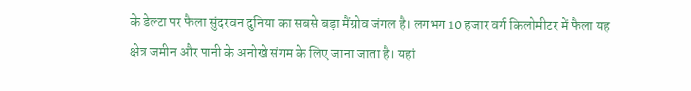के डेल्टा पर फैला सुंदरवन दुनिया का सबसे बड़ा मैंग्रोव जंगल है। लगभग 10 हजार वर्ग किलोमीटर में फैला यह क्षेत्र जमीन और पानी के अनोखे संगम के लिए जाना जाता है। यहां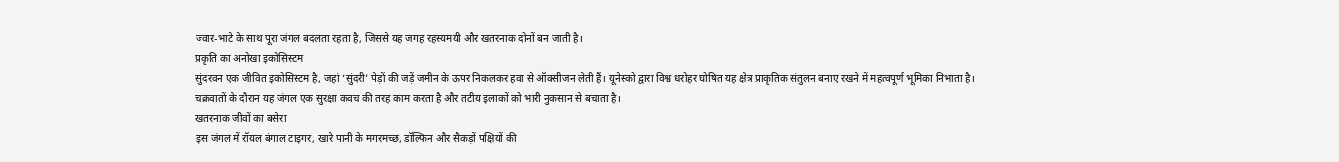ज्वार-भाटे के साथ पूरा जंगल बदलता रहता है, जिससे यह जगह रहस्यमयी और खतरनाक दोनों बन जाती है।
प्रकृति का अनोखा इकोसिस्टम
सुंदरवन एक जीवित इकोसिस्टम है, जहां ‘सुंदरी’ पेड़ों की जड़ें जमीन के ऊपर निकलकर हवा से ऑक्सीजन लेती हैं। यूनेस्को द्वारा विश्व धरोहर घोषित यह क्षेत्र प्राकृतिक संतुलन बनाए रखने में महत्वपूर्ण भूमिका निभाता है। चक्रवातों के दौरान यह जंगल एक सुरक्षा कवच की तरह काम करता है और तटीय इलाकों को भारी नुकसान से बचाता है।
खतरनाक जीवों का बसेरा
इस जंगल में रॉयल बंगाल टाइगर, खारे पानी के मगरमच्छ, डॉल्फिन और सैकड़ों पक्षियों की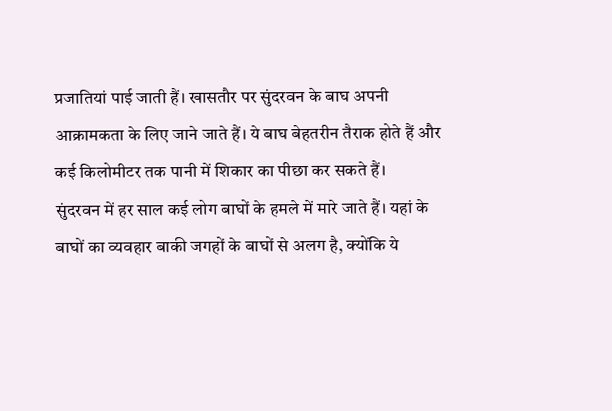प्रजातियां पाई जाती हैं। खासतौर पर सुंदरवन के बाघ अपनी आक्रामकता के लिए जाने जाते हैं। ये बाघ बेहतरीन तैराक होते हैं और कई किलोमीटर तक पानी में शिकार का पीछा कर सकते हैं।
सुंदरवन में हर साल कई लोग बाघों के हमले में मारे जाते हैं। यहां के बाघों का व्यवहार बाकी जगहों के बाघों से अलग है, क्योंकि ये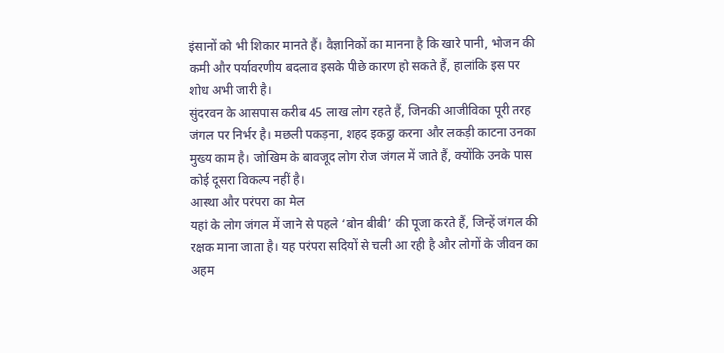इंसानों को भी शिकार मानते हैं। वैज्ञानिकों का मानना है कि खारे पानी, भोजन की कमी और पर्यावरणीय बदलाव इसके पीछे कारण हो सकते हैं, हालांकि इस पर शोध अभी जारी है।
सुंदरवन के आसपास करीब 45 लाख लोग रहते हैं, जिनकी आजीविका पूरी तरह जंगल पर निर्भर है। मछली पकड़ना, शहद इकट्ठा करना और लकड़ी काटना उनका मुख्य काम है। जोखिम के बावजूद लोग रोज जंगल में जाते हैं, क्योंकि उनके पास कोई दूसरा विकल्प नहीं है।
आस्था और परंपरा का मेल
यहां के लोग जंगल में जाने से पहले ‘बोन बीबी’ की पूजा करते हैं, जिन्हें जंगल की रक्षक माना जाता है। यह परंपरा सदियों से चली आ रही है और लोगों के जीवन का अहम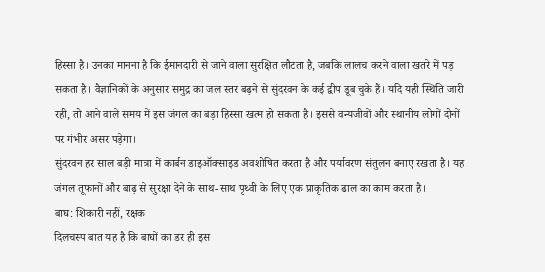हिस्सा है। उनका मानना है कि ईमानदारी से जाने वाला सुरक्षित लौटता है, जबकि लालच करने वाला खतरे में पड़ सकता है। वैज्ञानिकों के अनुसार समुद्र का जल स्तर बढ़ने से सुंदरवन के कई द्वीप डूब चुके हैं। यदि यही स्थिति जारी रही, तो आने वाले समय में इस जंगल का बड़ा हिस्सा खत्म हो सकता है। इससे वन्यजीवों और स्थानीय लोगों दोनों पर गंभीर असर पड़ेगा।
सुंदरवन हर साल बड़ी मात्रा में कार्बन डाइऑक्साइड अवशोषित करता है और पर्यावरण संतुलन बनाए रखता है। यह जंगल तूफानों और बाढ़ से सुरक्षा देने के साथ-साथ पृथ्वी के लिए एक प्राकृतिक ढाल का काम करता है।
बाघ: शिकारी नहीं, रक्षक
दिलचस्प बात यह है कि बाघों का डर ही इस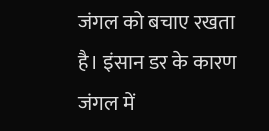जंगल को बचाए रखता है। इंसान डर के कारण जंगल में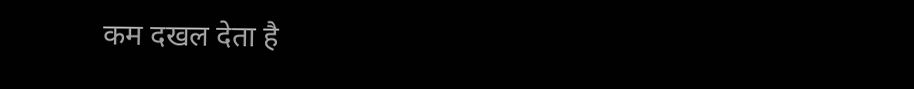कम दखल देता है